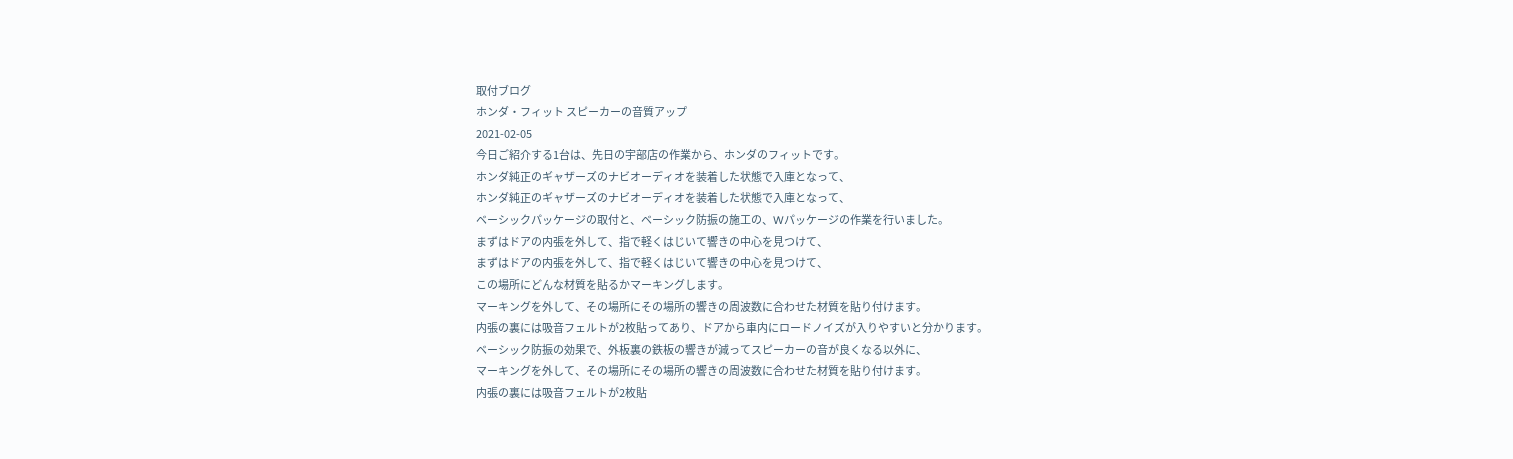取付ブログ
ホンダ・フィット スピーカーの音質アップ
2021-02-05
今日ご紹介する1台は、先日の宇部店の作業から、ホンダのフィットです。
ホンダ純正のギャザーズのナビオーディオを装着した状態で入庫となって、
ホンダ純正のギャザーズのナビオーディオを装着した状態で入庫となって、
ベーシックパッケージの取付と、ベーシック防振の施工の、Wパッケージの作業を行いました。
まずはドアの内張を外して、指で軽くはじいて響きの中心を見つけて、
まずはドアの内張を外して、指で軽くはじいて響きの中心を見つけて、
この場所にどんな材質を貼るかマーキングします。
マーキングを外して、その場所にその場所の響きの周波数に合わせた材質を貼り付けます。
内張の裏には吸音フェルトが2枚貼ってあり、ドアから車内にロードノイズが入りやすいと分かります。
ベーシック防振の効果で、外板裏の鉄板の響きが減ってスピーカーの音が良くなる以外に、
マーキングを外して、その場所にその場所の響きの周波数に合わせた材質を貼り付けます。
内張の裏には吸音フェルトが2枚貼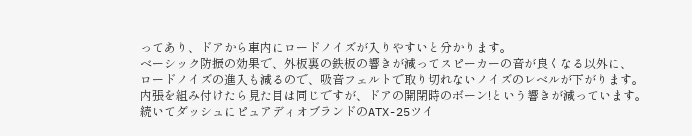ってあり、ドアから車内にロードノイズが入りやすいと分かります。
ベーシック防振の効果で、外板裏の鉄板の響きが減ってスピーカーの音が良くなる以外に、
ロードノイズの進入も減るので、吸音フェルトで取り切れないノイズのレベルが下がります。
内張を組み付けたら見た目は同じですが、ドアの開閉時のボーン!という響きが減っています。
続いてダッシュにピュアディオブランドのATX-25ツイ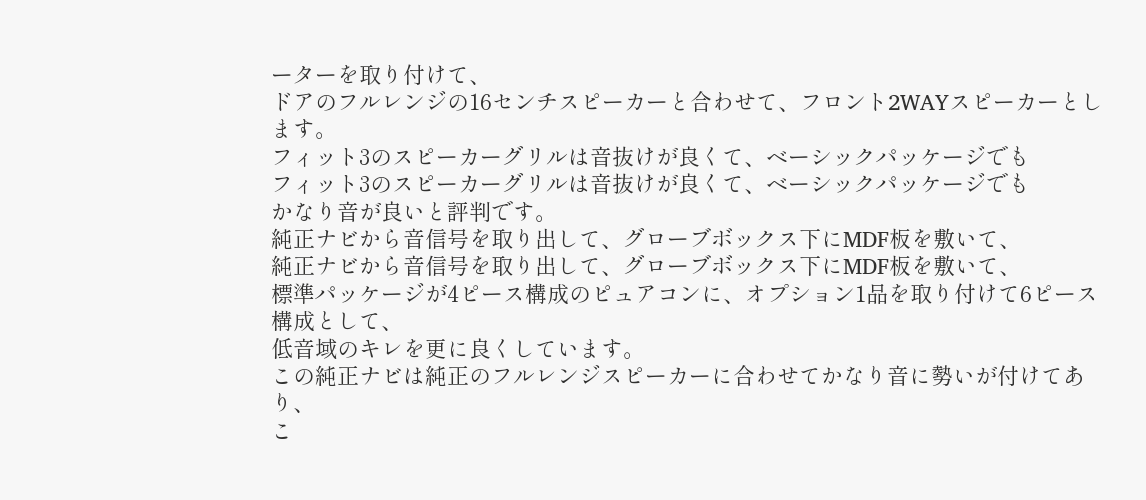ーターを取り付けて、
ドアのフルレンジの16センチスピーカーと合わせて、フロント2WAYスピーカーとします。
フィット3のスピーカーグリルは音抜けが良くて、ベーシックパッケージでも
フィット3のスピーカーグリルは音抜けが良くて、ベーシックパッケージでも
かなり音が良いと評判です。
純正ナビから音信号を取り出して、グローブボックス下にMDF板を敷いて、
純正ナビから音信号を取り出して、グローブボックス下にMDF板を敷いて、
標準パッケージが4ピース構成のピュアコンに、オプション1品を取り付けて6ピース構成として、
低音域のキレを更に良くしています。
この純正ナビは純正のフルレンジスピーカーに合わせてかなり音に勢いが付けてあり、
こ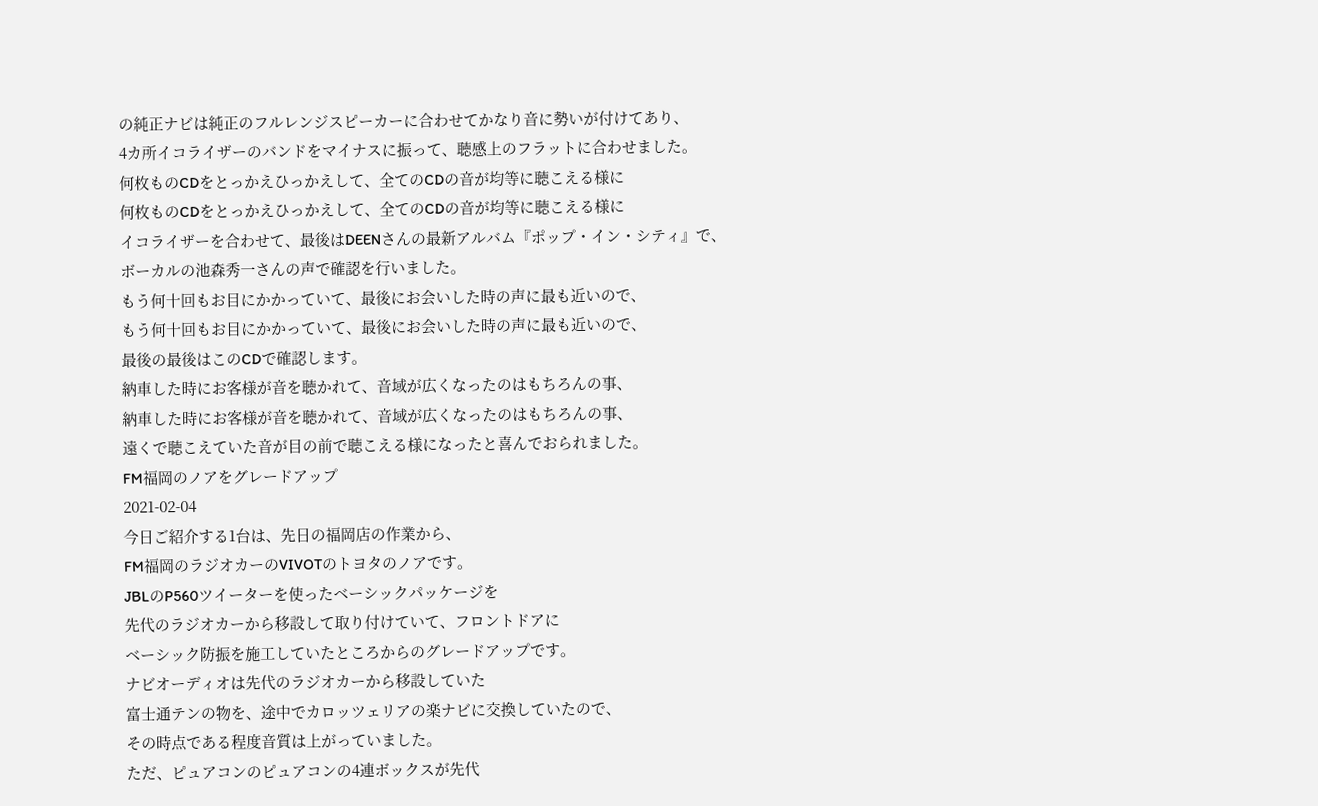の純正ナビは純正のフルレンジスピーカーに合わせてかなり音に勢いが付けてあり、
4カ所イコライザーのバンドをマイナスに振って、聴感上のフラットに合わせました。
何枚ものCDをとっかえひっかえして、全てのCDの音が均等に聴こえる様に
何枚ものCDをとっかえひっかえして、全てのCDの音が均等に聴こえる様に
イコライザーを合わせて、最後はDEENさんの最新アルバム『ポップ・イン・シティ』で、
ボーカルの池森秀一さんの声で確認を行いました。
もう何十回もお目にかかっていて、最後にお会いした時の声に最も近いので、
もう何十回もお目にかかっていて、最後にお会いした時の声に最も近いので、
最後の最後はこのCDで確認します。
納車した時にお客様が音を聴かれて、音域が広くなったのはもちろんの事、
納車した時にお客様が音を聴かれて、音域が広くなったのはもちろんの事、
遠くで聴こえていた音が目の前で聴こえる様になったと喜んでおられました。
FM福岡のノアをグレードアップ
2021-02-04
今日ご紹介する1台は、先日の福岡店の作業から、
FM福岡のラジオカーのVIVOTのトヨタのノアです。
JBLのP560ツイーターを使ったベーシックパッケージを
先代のラジオカーから移設して取り付けていて、フロントドアに
ベーシック防振を施工していたところからのグレードアップです。
ナビオーディオは先代のラジオカーから移設していた
富士通テンの物を、途中でカロッツェリアの楽ナビに交換していたので、
その時点である程度音質は上がっていました。
ただ、ピュアコンのピュアコンの4連ボックスが先代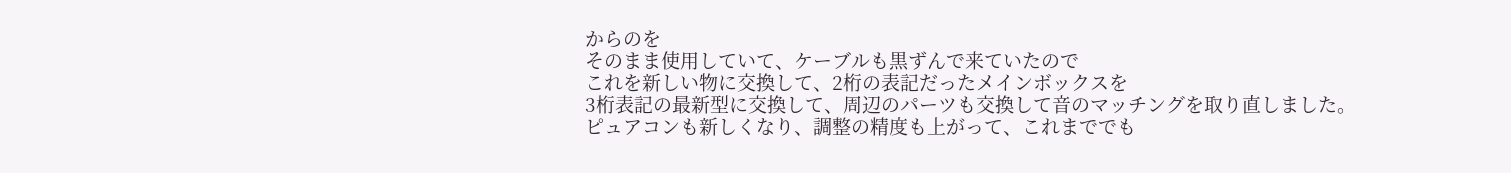からのを
そのまま使用していて、ケーブルも黒ずんで来ていたので
これを新しい物に交換して、2桁の表記だったメインボックスを
3桁表記の最新型に交換して、周辺のパーツも交換して音のマッチングを取り直しました。
ピュアコンも新しくなり、調整の精度も上がって、これまででも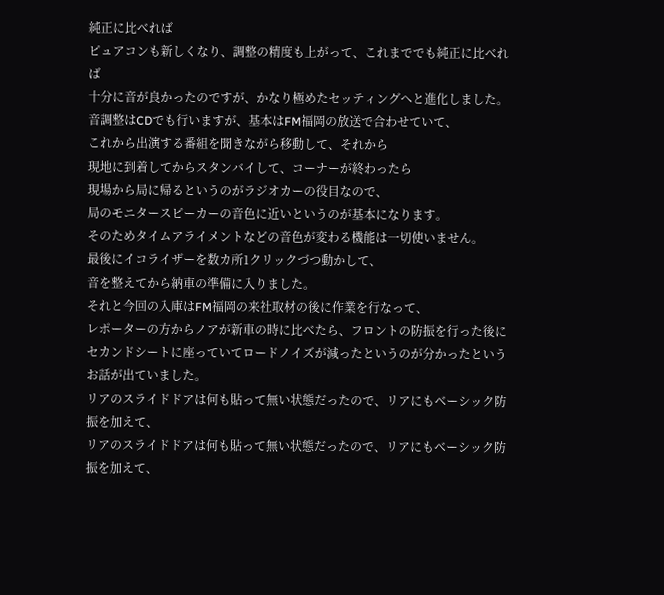純正に比べれば
ピュアコンも新しくなり、調整の精度も上がって、これまででも純正に比べれば
十分に音が良かったのですが、かなり極めたセッティングへと進化しました。
音調整はCDでも行いますが、基本はFM福岡の放送で合わせていて、
これから出演する番組を聞きながら移動して、それから
現地に到着してからスタンバイして、コーナーが終わったら
現場から局に帰るというのがラジオカーの役目なので、
局のモニタースピーカーの音色に近いというのが基本になります。
そのためタイムアライメントなどの音色が変わる機能は一切使いません。
最後にイコライザーを数カ所1クリックづつ動かして、
音を整えてから納車の準備に入りました。
それと今回の入庫はFM福岡の来社取材の後に作業を行なって、
レポーターの方からノアが新車の時に比べたら、フロントの防振を行った後に
セカンドシートに座っていてロードノイズが減ったというのが分かったというお話が出ていました。
リアのスライドドアは何も貼って無い状態だったので、リアにもベーシック防振を加えて、
リアのスライドドアは何も貼って無い状態だったので、リアにもベーシック防振を加えて、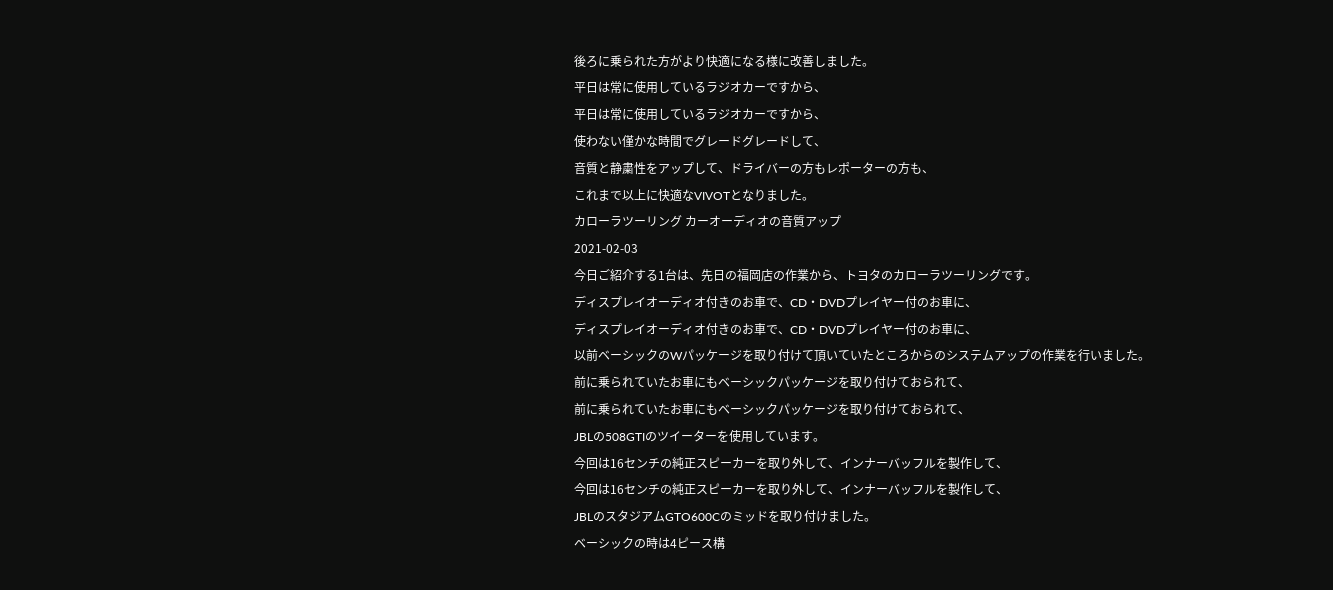後ろに乗られた方がより快適になる様に改善しました。
平日は常に使用しているラジオカーですから、
平日は常に使用しているラジオカーですから、
使わない僅かな時間でグレードグレードして、
音質と静粛性をアップして、ドライバーの方もレポーターの方も、
これまで以上に快適なVIVOTとなりました。
カローラツーリング カーオーディオの音質アップ
2021-02-03
今日ご紹介する1台は、先日の福岡店の作業から、トヨタのカローラツーリングです。
ディスプレイオーディオ付きのお車で、CD・DVDプレイヤー付のお車に、
ディスプレイオーディオ付きのお車で、CD・DVDプレイヤー付のお車に、
以前ベーシックのWパッケージを取り付けて頂いていたところからのシステムアップの作業を行いました。
前に乗られていたお車にもベーシックパッケージを取り付けておられて、
前に乗られていたお車にもベーシックパッケージを取り付けておられて、
JBLの508GTIのツイーターを使用しています。
今回は16センチの純正スピーカーを取り外して、インナーバッフルを製作して、
今回は16センチの純正スピーカーを取り外して、インナーバッフルを製作して、
JBLのスタジアムGTO600Cのミッドを取り付けました。
ベーシックの時は4ピース構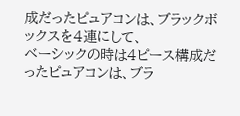成だったピュアコンは、ブラックボックスを4連にして、
ベーシックの時は4ピース構成だったピュアコンは、ブラ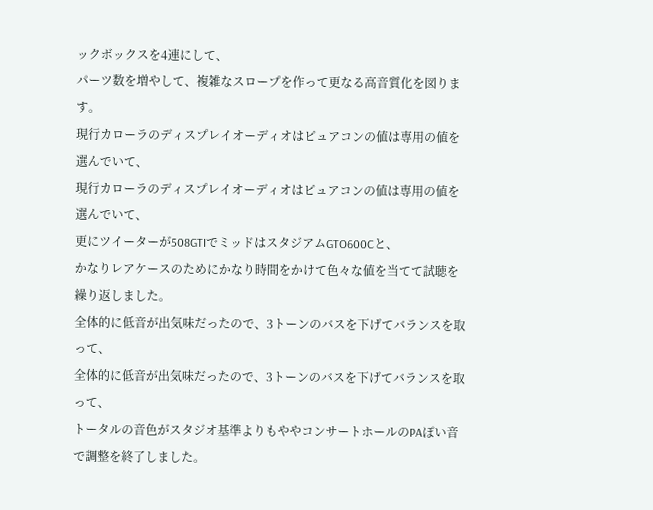ックボックスを4連にして、
パーツ数を増やして、複雑なスロープを作って更なる高音質化を図ります。
現行カローラのディスプレイオーディオはピュアコンの値は専用の値を選んでいて、
現行カローラのディスプレイオーディオはピュアコンの値は専用の値を選んでいて、
更にツイーターが508GTIでミッドはスタジアムGTO600Cと、
かなりレアケースのためにかなり時間をかけて色々な値を当てて試聴を繰り返しました。
全体的に低音が出気味だったので、3トーンのバスを下げてバランスを取って、
全体的に低音が出気味だったので、3トーンのバスを下げてバランスを取って、
トータルの音色がスタジオ基準よりもややコンサートホールのPAぽい音で調整を終了しました。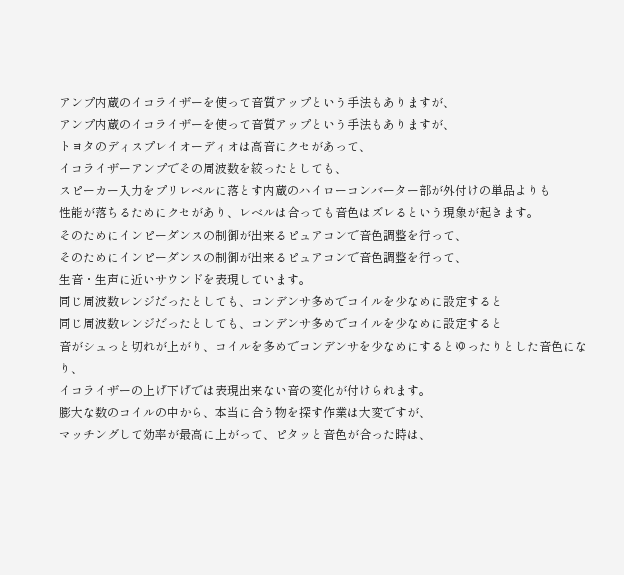アンプ内蔵のイコライザーを使って音質アップという手法もありますが、
アンプ内蔵のイコライザーを使って音質アップという手法もありますが、
トヨタのディスプレイオーディオは高音にクセがあって、
イコライザーアンプでその周波数を絞ったとしても、
スピーカー入力をプリレベルに落とす内蔵のハイローコンバーター部が外付けの単品よりも
性能が落ちるためにクセがあり、レベルは合っても音色はズレるという現象が起きます。
そのためにインピーダンスの制御が出来るピュアコンで音色調整を行って、
そのためにインピーダンスの制御が出来るピュアコンで音色調整を行って、
生音・生声に近いサウンドを表現しています。
同じ周波数レンジだったとしても、コンデンサ多めでコイルを少なめに設定すると
同じ周波数レンジだったとしても、コンデンサ多めでコイルを少なめに設定すると
音がシュっと切れが上がり、コイルを多めでコンデンサを少なめにするとゆったりとした音色になり、
イコライザーの上げ下げでは表現出来ない音の変化が付けられます。
膨大な数のコイルの中から、本当に合う物を探す作業は大変ですが、
マッチングして効率が最高に上がって、ピタッと音色が合った時は、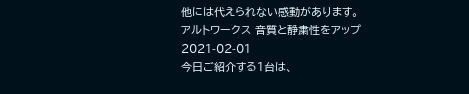他には代えられない感動があります。
アルトワークス 音質と静粛性をアップ
2021-02-01
今日ご紹介する1台は、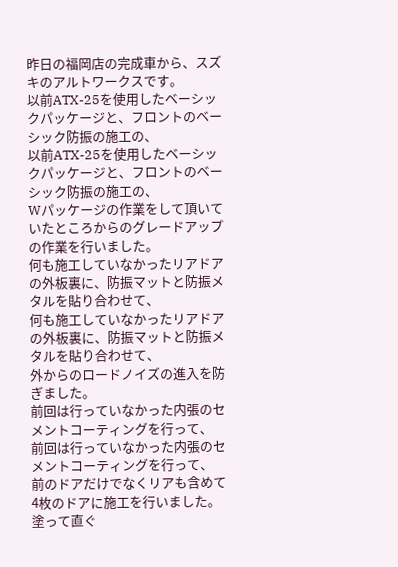昨日の福岡店の完成車から、スズキのアルトワークスです。
以前ATX-25を使用したベーシックパッケージと、フロントのベーシック防振の施工の、
以前ATX-25を使用したベーシックパッケージと、フロントのベーシック防振の施工の、
Wパッケージの作業をして頂いていたところからのグレードアップの作業を行いました。
何も施工していなかったリアドアの外板裏に、防振マットと防振メタルを貼り合わせて、
何も施工していなかったリアドアの外板裏に、防振マットと防振メタルを貼り合わせて、
外からのロードノイズの進入を防ぎました。
前回は行っていなかった内張のセメントコーティングを行って、
前回は行っていなかった内張のセメントコーティングを行って、
前のドアだけでなくリアも含めて4枚のドアに施工を行いました。
塗って直ぐ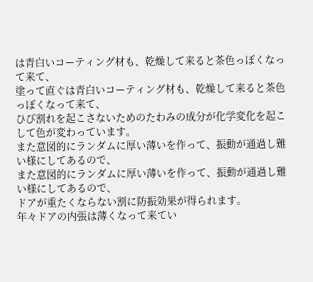は青白いコーティング材も、乾燥して来ると茶色っぽくなって来て、
塗って直ぐは青白いコーティング材も、乾燥して来ると茶色っぽくなって来て、
ひび割れを起こさないためのたわみの成分が化学変化を起こして色が変わっています。
また意図的にランダムに厚い薄いを作って、振動が通過し難い様にしてあるので、
また意図的にランダムに厚い薄いを作って、振動が通過し難い様にしてあるので、
ドアが重たくならない割に防振効果が得られます。
年々ドアの内張は薄くなって来てい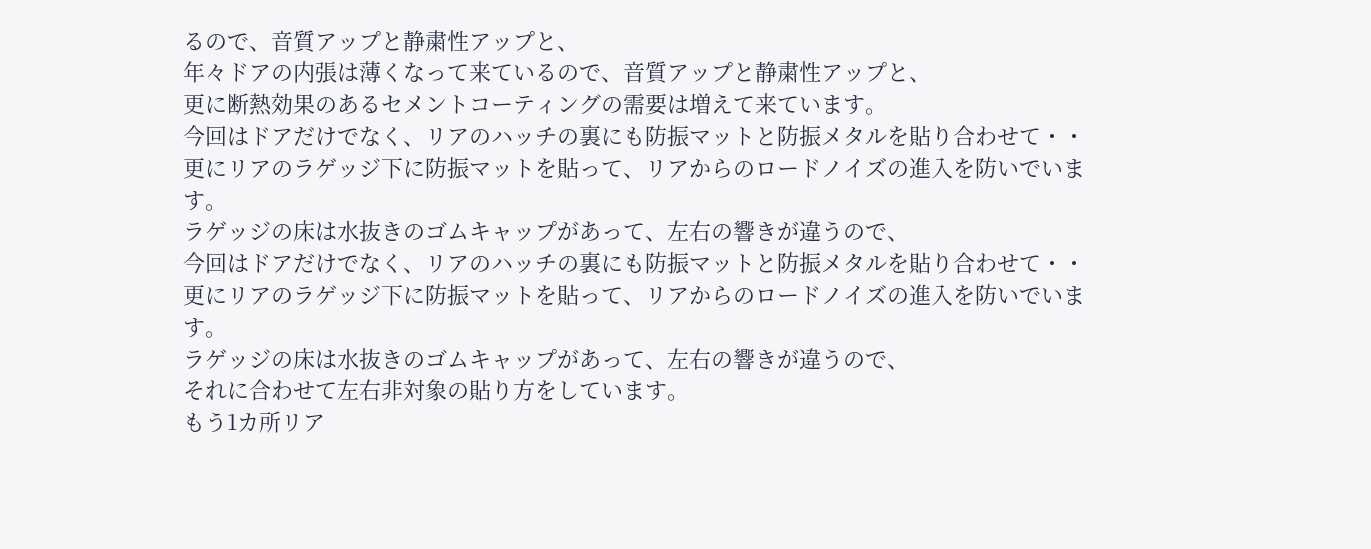るので、音質アップと静粛性アップと、
年々ドアの内張は薄くなって来ているので、音質アップと静粛性アップと、
更に断熱効果のあるセメントコーティングの需要は増えて来ています。
今回はドアだけでなく、リアのハッチの裏にも防振マットと防振メタルを貼り合わせて・・
更にリアのラゲッジ下に防振マットを貼って、リアからのロードノイズの進入を防いでいます。
ラゲッジの床は水抜きのゴムキャップがあって、左右の響きが違うので、
今回はドアだけでなく、リアのハッチの裏にも防振マットと防振メタルを貼り合わせて・・
更にリアのラゲッジ下に防振マットを貼って、リアからのロードノイズの進入を防いでいます。
ラゲッジの床は水抜きのゴムキャップがあって、左右の響きが違うので、
それに合わせて左右非対象の貼り方をしています。
もう1カ所リア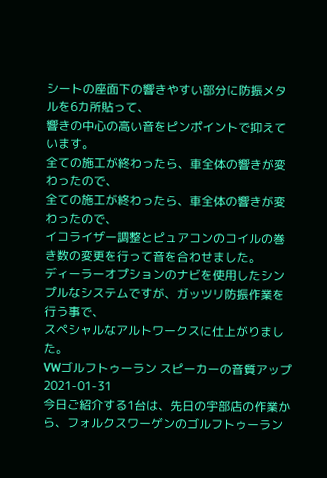シートの座面下の響きやすい部分に防振メタルを6カ所貼って、
響きの中心の高い音をピンポイントで抑えています。
全ての施工が終わったら、車全体の響きが変わったので、
全ての施工が終わったら、車全体の響きが変わったので、
イコライザー調整とピュアコンのコイルの巻き数の変更を行って音を合わせました。
ディーラーオプションのナビを使用したシンプルなシステムですが、ガッツリ防振作業を行う事で、
スペシャルなアルトワークスに仕上がりました。
VWゴルフトゥーラン スピーカーの音質アップ
2021-01-31
今日ご紹介する1台は、先日の宇部店の作業から、フォルクスワーゲンのゴルフトゥーラン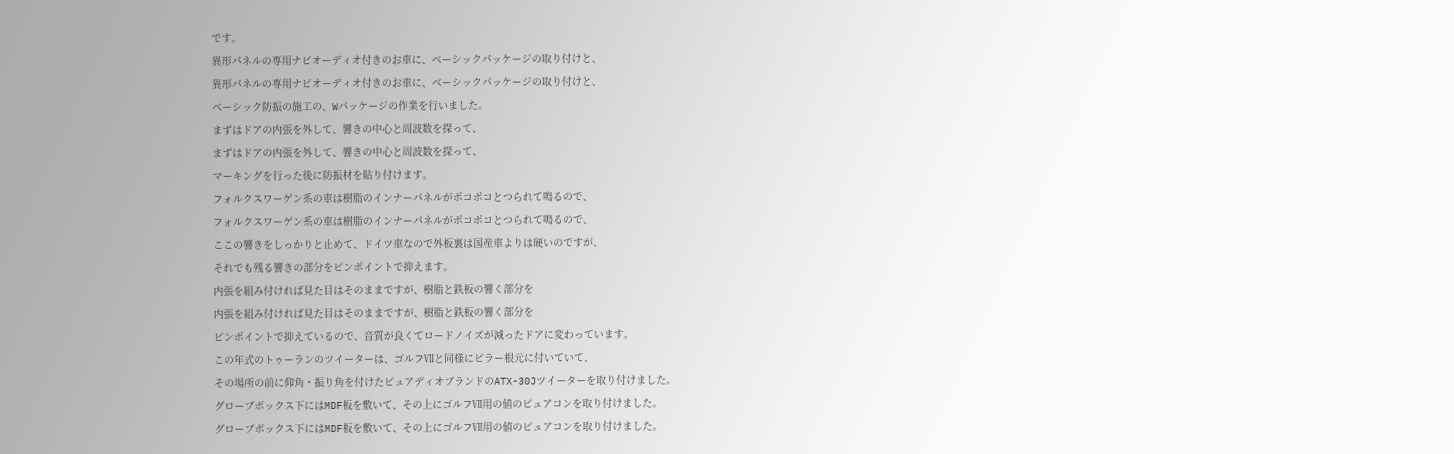です。
異形パネルの専用ナビオーディオ付きのお車に、ベーシックパッケージの取り付けと、
異形パネルの専用ナビオーディオ付きのお車に、ベーシックパッケージの取り付けと、
ベーシック防振の施工の、Wパッケージの作業を行いました。
まずはドアの内張を外して、響きの中心と周波数を探って、
まずはドアの内張を外して、響きの中心と周波数を探って、
マーキングを行った後に防振材を貼り付けます。
フォルクスワーゲン系の車は樹脂のインナーパネルがポコポコとつられて鳴るので、
フォルクスワーゲン系の車は樹脂のインナーパネルがポコポコとつられて鳴るので、
ここの響きをしっかりと止めて、ドイツ車なので外板裏は国産車よりは硬いのですが、
それでも残る響きの部分をピンポイントで抑えます。
内張を組み付ければ見た目はそのままですが、樹脂と鉄板の響く部分を
内張を組み付ければ見た目はそのままですが、樹脂と鉄板の響く部分を
ピンポイントで抑えているので、音質が良くてロードノイズが減ったドアに変わっています。
この年式のトゥーランのツイーターは、ゴルフⅦと同様にピラー根元に付いていて、
その場所の前に仰角・振り角を付けたピュアディオブランドのATX-30Jツイーターを取り付けました。
グローブボックス下にはMDF板を敷いて、その上にゴルフⅦ用の値のピュアコンを取り付けました。
グローブボックス下にはMDF板を敷いて、その上にゴルフⅦ用の値のピュアコンを取り付けました。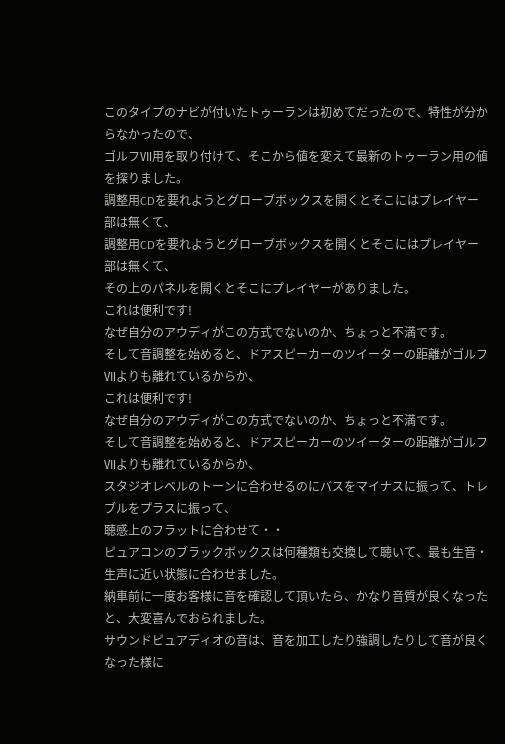このタイプのナビが付いたトゥーランは初めてだったので、特性が分からなかったので、
ゴルフⅦ用を取り付けて、そこから値を変えて最新のトゥーラン用の値を探りました。
調整用CDを要れようとグローブボックスを開くとそこにはプレイヤー部は無くて、
調整用CDを要れようとグローブボックスを開くとそこにはプレイヤー部は無くて、
その上のパネルを開くとそこにプレイヤーがありました。
これは便利です!
なぜ自分のアウディがこの方式でないのか、ちょっと不満です。
そして音調整を始めると、ドアスピーカーのツイーターの距離がゴルフⅦよりも離れているからか、
これは便利です!
なぜ自分のアウディがこの方式でないのか、ちょっと不満です。
そして音調整を始めると、ドアスピーカーのツイーターの距離がゴルフⅦよりも離れているからか、
スタジオレベルのトーンに合わせるのにバスをマイナスに振って、トレブルをプラスに振って、
聴感上のフラットに合わせて・・
ピュアコンのブラックボックスは何種類も交換して聴いて、最も生音・生声に近い状態に合わせました。
納車前に一度お客様に音を確認して頂いたら、かなり音質が良くなったと、大変喜んでおられました。
サウンドピュアディオの音は、音を加工したり強調したりして音が良くなった様に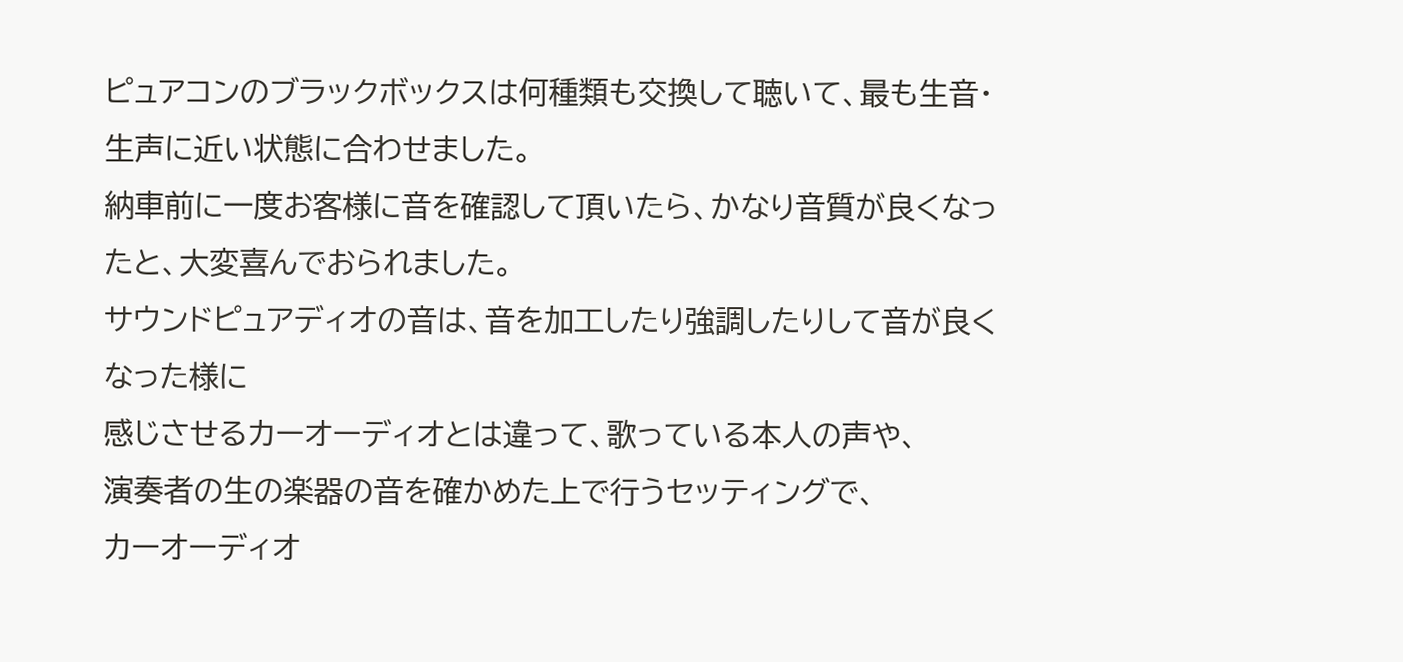ピュアコンのブラックボックスは何種類も交換して聴いて、最も生音・生声に近い状態に合わせました。
納車前に一度お客様に音を確認して頂いたら、かなり音質が良くなったと、大変喜んでおられました。
サウンドピュアディオの音は、音を加工したり強調したりして音が良くなった様に
感じさせるカーオーディオとは違って、歌っている本人の声や、
演奏者の生の楽器の音を確かめた上で行うセッティングで、
カーオーディオ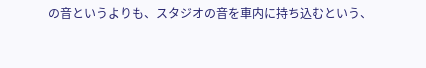の音というよりも、スタジオの音を車内に持ち込むという、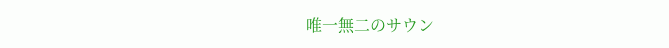唯一無二のサウン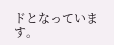ドとなっています。